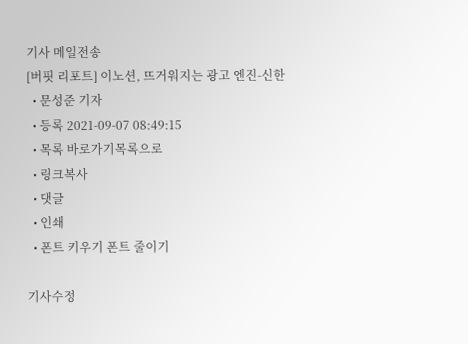기사 메일전송
[버핏 리포트] 이노션, 뜨거워지는 광고 엔진-신한
  • 문성준 기자
  • 등록 2021-09-07 08:49:15
  • 목록 바로가기목록으로
  • 링크복사
  • 댓글
  • 인쇄
  • 폰트 키우기 폰트 줄이기

기사수정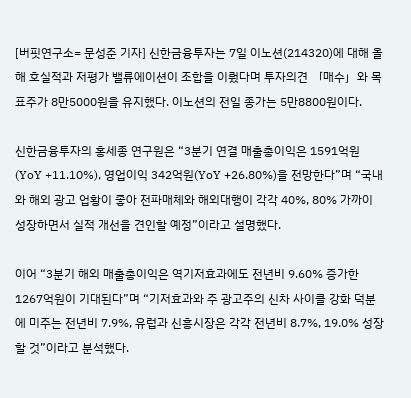[버핏연구소= 문성준 기자] 신한금융투자는 7일 이노션(214320)에 대해 올해 호실적과 저평가 밸류에이션이 조합을 이뤘다며 투자의견 「매수」와 목표주가 8만5000원을 유지했다. 이노션의 전일 종가는 5만8800원이다.

신한금융투자의 홍세종 연구원은 “3분기 연결 매출총이익은 1591억원(YoY +11.10%), 영업이익 342억원(YoY +26.80%)을 전망한다”며 “국내와 해외 광고 업황이 좋아 전파매체와 해외대행이 각각 40%, 80% 가까이 성장하면서 실적 개선을 견인할 예정”이라고 설명했다.

이어 “3분기 해외 매출총이익은 역기저효과에도 전년비 9.60% 증가한 1267억원이 기대된다”며 “기저효과와 주 광고주의 신차 사이클 강화 덕분에 미주는 전년비 7.9%, 유럽과 신흥시장은 각각 전년비 8.7%, 19.0% 성장할 것”이라고 분석했다.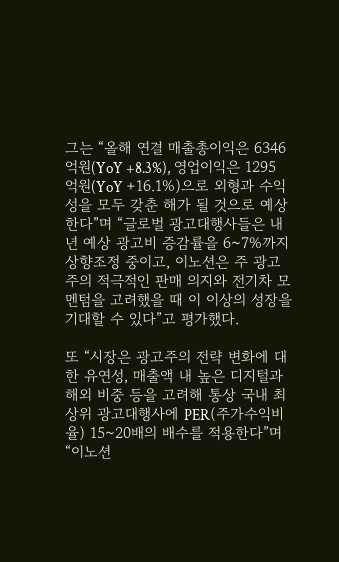그는 “올해 연결 매출총이익은 6346억원(YoY +8.3%), 영업이익은 1295억원(YoY +16.1%)으로 외형과 수익성을 모두 갖춘 해가 될 것으로 예상한다”며 “글로벌 광고대행사들은 내년 예상 광고비 증감률을 6~7%까지 상향조정 중이고, 이노션은 주 광고주의 적극적인 판매 의지와 전기차 모멘텀을 고려했을 때 이 이상의 성장을 기대할 수 있다”고 평가했다.

또 “시장은 광고주의 전략 변화에 대한 유연성, 매출액 내 높은 디지털과 해외 비중 등을 고려해 통상 국내 최상위 광고대행사에 PER(주가수익비율) 15~20배의 배수를 적용한다”며 “이노션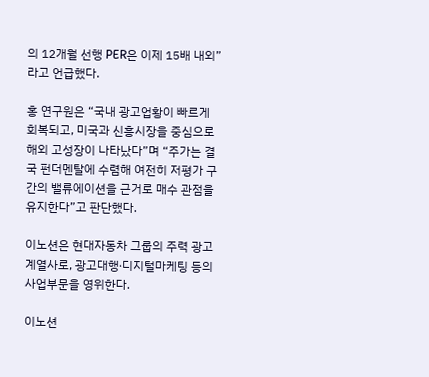의 12개월 선행 PER은 이제 15배 내외”라고 언급했다.

홍 연구원은 “국내 광고업황이 빠르게 회복되고, 미국과 신흥시장을 중심으로 해외 고성장이 나타났다”며 “주가는 결국 펀더멘탈에 수렴해 여전히 저평가 구간의 밸류에이션을 근거로 매수 관점을 유지한다”고 판단했다.

이노션은 현대자동차 그룹의 주력 광고계열사로, 광고대행∙디지털마케팅 등의 사업부문을 영위한다.

이노션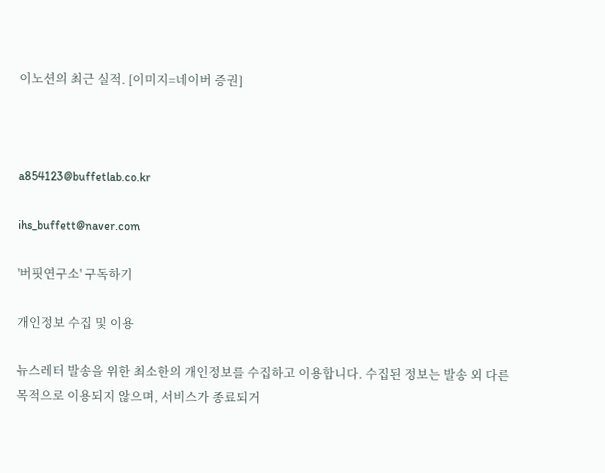이노션의 최근 실적. [이미지=네이버 증권]



a854123@buffetlab.co.kr

ihs_buffett@naver.com

'버핏연구소' 구독하기

개인정보 수집 및 이용

뉴스레터 발송을 위한 최소한의 개인정보를 수집하고 이용합니다. 수집된 정보는 발송 외 다른 목적으로 이용되지 않으며, 서비스가 종료되거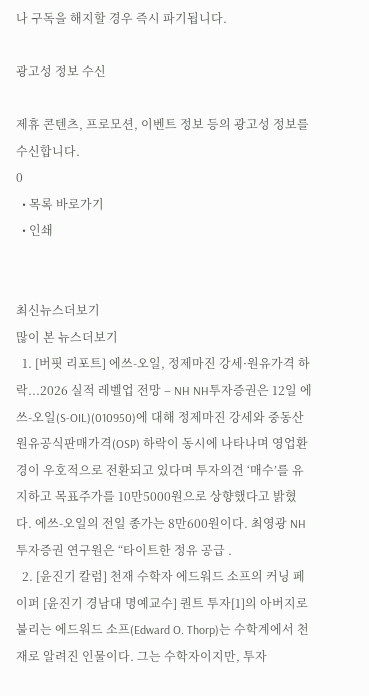나 구독을 해지할 경우 즉시 파기됩니다.

광고성 정보 수신

제휴 콘텐츠, 프로모션, 이벤트 정보 등의 광고성 정보를 수신합니다.
0
  • 목록 바로가기
  • 인쇄


최신뉴스더보기
많이 본 뉴스더보기
  1. [버핏 리포트] 에쓰-오일, 정제마진 강세·원유가격 하락...2026 실적 레벨업 전망 – NH NH투자증권은 12일 에쓰-오일(S-OIL)(010950)에 대해 정제마진 강세와 중동산원유공식판매가격(OSP) 하락이 동시에 나타나며 영업환경이 우호적으로 전환되고 있다며 투자의견 ‘매수’를 유지하고 목표주가를 10만5000원으로 상향했다고 밝혔다. 에쓰-오일의 전일 종가는 8만600원이다. 최영광 NH투자증권 연구원은 “타이트한 정유 공급 .
  2. [윤진기 칼럼] 천재 수학자 에드워드 소프의 커닝 페이퍼 [윤진기 경남대 명예교수] 퀀트 투자[1]의 아버지로 불리는 에드워드 소프(Edward O. Thorp)는 수학계에서 천재로 알려진 인물이다. 그는 수학자이지만, 투자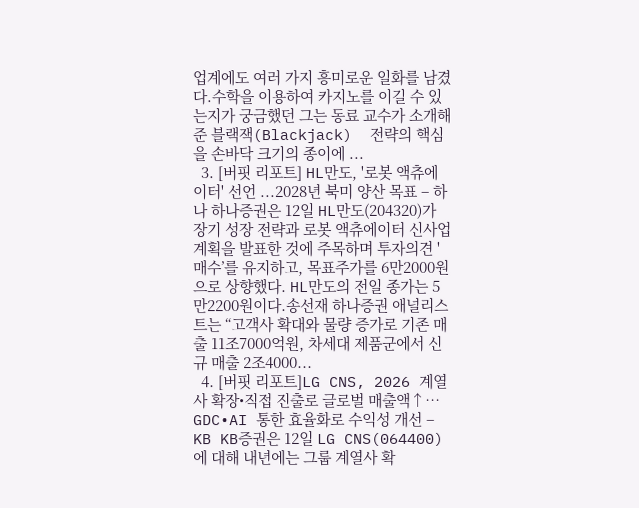업계에도 여러 가지 흥미로운 일화를 남겼다.수학을 이용하여 카지노를 이길 수 있는지가 궁금했던 그는 동료 교수가 소개해 준 블랙잭(Blackjack)  전략의 핵심을 손바닥 크기의 종이에 ...
  3. [버핏 리포트] HL만도, '로봇 액츄에이터' 선언 ...2028년 북미 양산 목표 – 하나 하나증권은 12일 HL만도(204320)가 장기 성장 전략과 로봇 액츄에이터 신사업 계획을 발표한 것에 주목하며 투자의견 '매수’를 유지하고, 목표주가를 6만2000원으로 상향했다. HL만도의 전일 종가는 5만2200원이다.송선재 하나증권 애널리스트는 “고객사 확대와 물량 증가로 기존 매출 11조7000억원, 차세대 제품군에서 신규 매출 2조4000...
  4. [버핏 리포트]LG CNS, 2026 계열사 확장•직접 진출로 글로벌 매출액↑… GDC•AI 통한 효율화로 수익성 개선 – KB KB증권은 12일 LG CNS(064400)에 대해 내년에는 그룹 계열사 확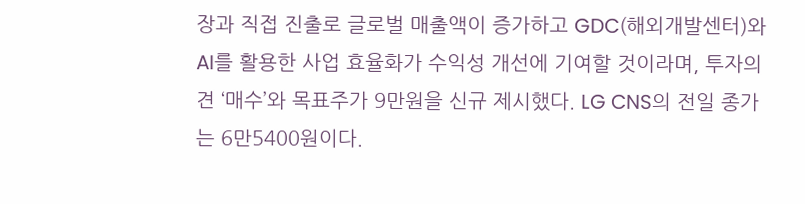장과 직접 진출로 글로벌 매출액이 증가하고 GDC(해외개발센터)와 AI를 활용한 사업 효율화가 수익성 개선에 기여할 것이라며, 투자의견 ‘매수’와 목표주가 9만원을 신규 제시했다. LG CNS의 전일 종가는 6만5400원이다.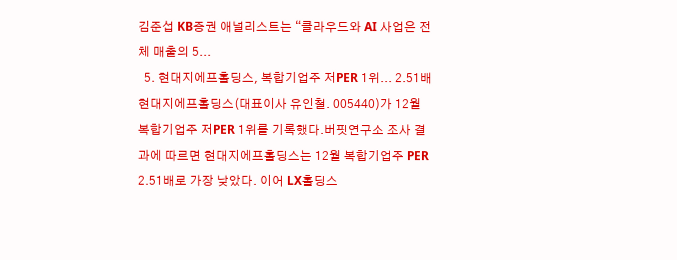김준섭 KB증권 애널리스트는 “클라우드와 AI 사업은 전체 매출의 5...
  5. 현대지에프홀딩스, 복합기업주 저PER 1위... 2.51배 현대지에프홀딩스(대표이사 유인철. 005440)가 12월 복합기업주 저PER 1위를 기록했다.버핏연구소 조사 결과에 따르면 현대지에프홀딩스는 12월 복합기업주 PER 2.51배로 가장 낮았다. 이어 LX홀딩스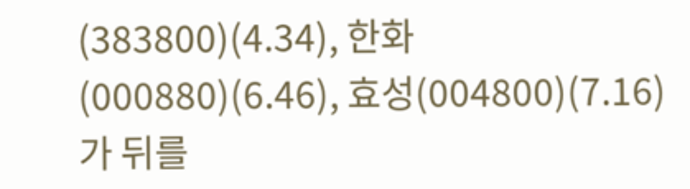(383800)(4.34), 한화(000880)(6.46), 효성(004800)(7.16)가 뒤를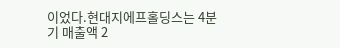이었다.현대지에프홀딩스는 4분기 매출액 2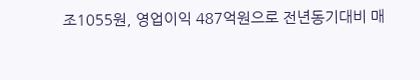조1055원, 영업이익 487억원으로 전년동기대비 매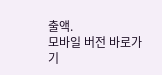출액.
모바일 버전 바로가기